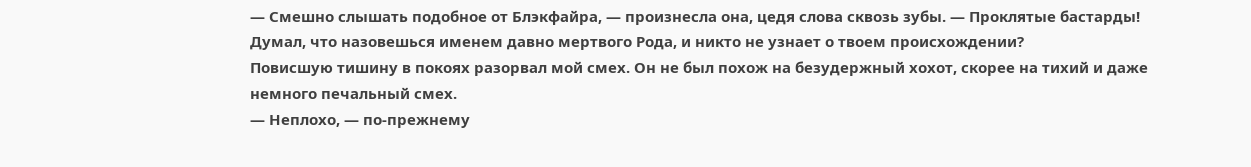— Смешно слышать подобное от Блэкфайра, — произнесла она, цедя слова сквозь зубы. — Проклятые бастарды! Думал, что назовешься именем давно мертвого Рода, и никто не узнает о твоем происхождении?
Повисшую тишину в покоях разорвал мой смех. Он не был похож на безудержный хохот, скорее на тихий и даже немного печальный смех.
— Неплохо, — по-прежнему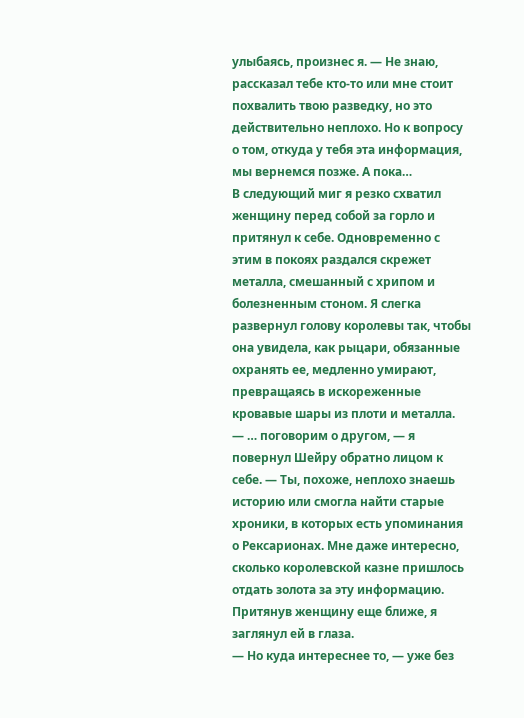улыбаясь, произнес я. — Не знаю, рассказал тебе кто-то или мне стоит похвалить твою разведку, но это действительно неплохо. Но к вопросу о том, откуда у тебя эта информация, мы вернемся позже. А пока…
В следующий миг я резко схватил женщину перед собой за горло и притянул к себе. Одновременно с этим в покоях раздался скрежет металла, смешанный с хрипом и болезненным стоном. Я слегка развернул голову королевы так, чтобы она увидела, как рыцари, обязанные охранять ее, медленно умирают, превращаясь в искореженные кровавые шары из плоти и металла.
— … поговорим о другом, — я повернул Шейру обратно лицом к себе. — Ты, похоже, неплохо знаешь историю или смогла найти старые хроники, в которых есть упоминания о Рексарионах. Мне даже интересно, сколько королевской казне пришлось отдать золота за эту информацию.
Притянув женщину еще ближе, я заглянул ей в глаза.
— Но куда интереснее то, — уже без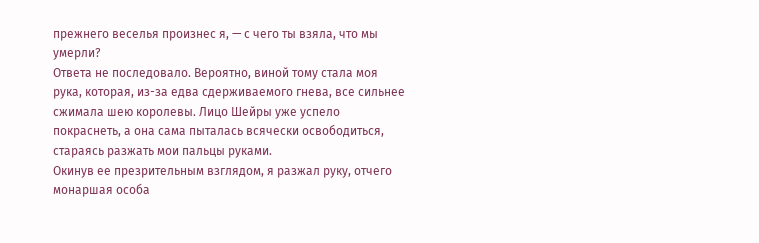прежнего веселья произнес я, — с чего ты взяла, что мы умерли?
Ответа не последовало. Вероятно, виной тому стала моя рука, которая, из-за едва сдерживаемого гнева, все сильнее сжимала шею королевы. Лицо Шейры уже успело покраснеть, а она сама пыталась всячески освободиться, стараясь разжать мои пальцы руками.
Окинув ее презрительным взглядом, я разжал руку, отчего монаршая особа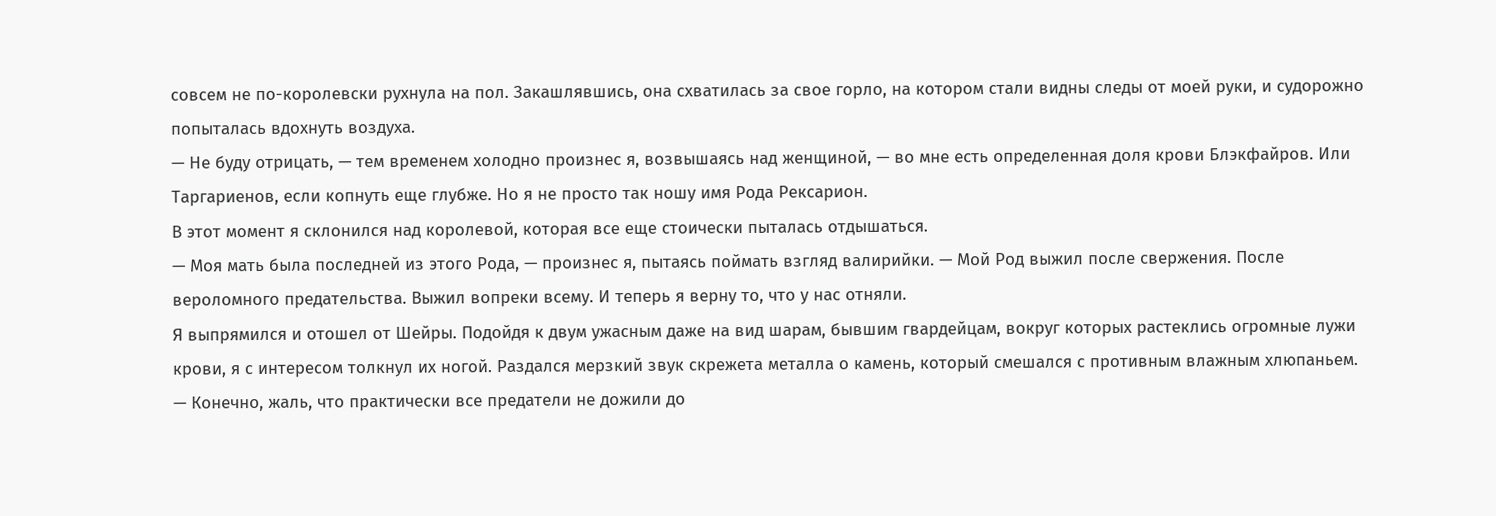совсем не по-королевски рухнула на пол. Закашлявшись, она схватилась за свое горло, на котором стали видны следы от моей руки, и судорожно попыталась вдохнуть воздуха.
— Не буду отрицать, — тем временем холодно произнес я, возвышаясь над женщиной, — во мне есть определенная доля крови Блэкфайров. Или Таргариенов, если копнуть еще глубже. Но я не просто так ношу имя Рода Рексарион.
В этот момент я склонился над королевой, которая все еще стоически пыталась отдышаться.
— Моя мать была последней из этого Рода, — произнес я, пытаясь поймать взгляд валирийки. — Мой Род выжил после свержения. После вероломного предательства. Выжил вопреки всему. И теперь я верну то, что у нас отняли.
Я выпрямился и отошел от Шейры. Подойдя к двум ужасным даже на вид шарам, бывшим гвардейцам, вокруг которых растеклись огромные лужи крови, я с интересом толкнул их ногой. Раздался мерзкий звук скрежета металла о камень, который смешался с противным влажным хлюпаньем.
— Конечно, жаль, что практически все предатели не дожили до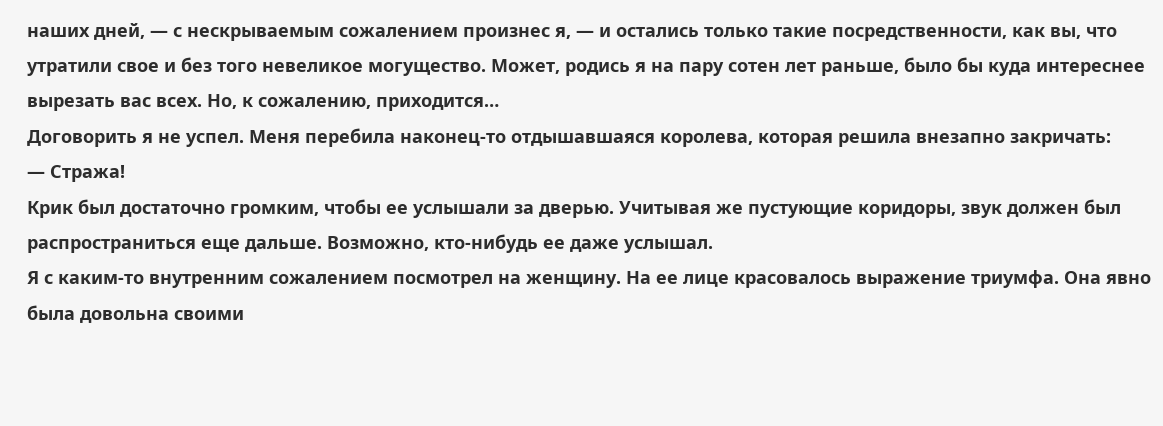наших дней, — с нескрываемым сожалением произнес я, — и остались только такие посредственности, как вы, что утратили свое и без того невеликое могущество. Может, родись я на пару сотен лет раньше, было бы куда интереснее вырезать вас всех. Но, к сожалению, приходится…
Договорить я не успел. Меня перебила наконец-то отдышавшаяся королева, которая решила внезапно закричать:
— Стража!
Крик был достаточно громким, чтобы ее услышали за дверью. Учитывая же пустующие коридоры, звук должен был распространиться еще дальше. Возможно, кто-нибудь ее даже услышал.
Я с каким-то внутренним сожалением посмотрел на женщину. На ее лице красовалось выражение триумфа. Она явно была довольна своими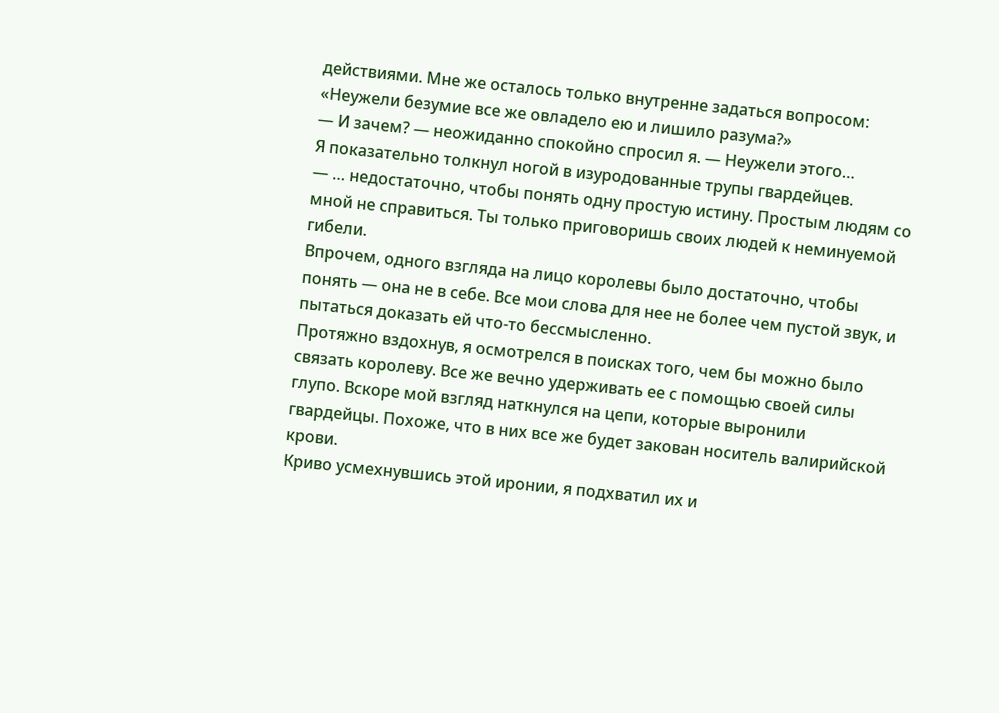действиями. Мне же осталось только внутренне задаться вопросом: «Неужели безумие все же овладело ею и лишило разума?»
— И зачем? — неожиданно спокойно спросил я. — Неужели этого…
Я показательно толкнул ногой в изуродованные трупы гвардейцев.
— … недостаточно, чтобы понять одну простую истину. Простым людям со мной не справиться. Ты только приговоришь своих людей к неминуемой гибели.
Впрочем, одного взгляда на лицо королевы было достаточно, чтобы понять — она не в себе. Все мои слова для нее не более чем пустой звук, и пытаться доказать ей что-то бессмысленно.
Протяжно вздохнув, я осмотрелся в поисках того, чем бы можно было связать королеву. Все же вечно удерживать ее с помощью своей силы глупо. Вскоре мой взгляд наткнулся на цепи, которые выронили гвардейцы. Похоже, что в них все же будет закован носитель валирийской крови.
Криво усмехнувшись этой иронии, я подхватил их и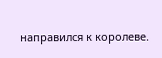направился к королеве.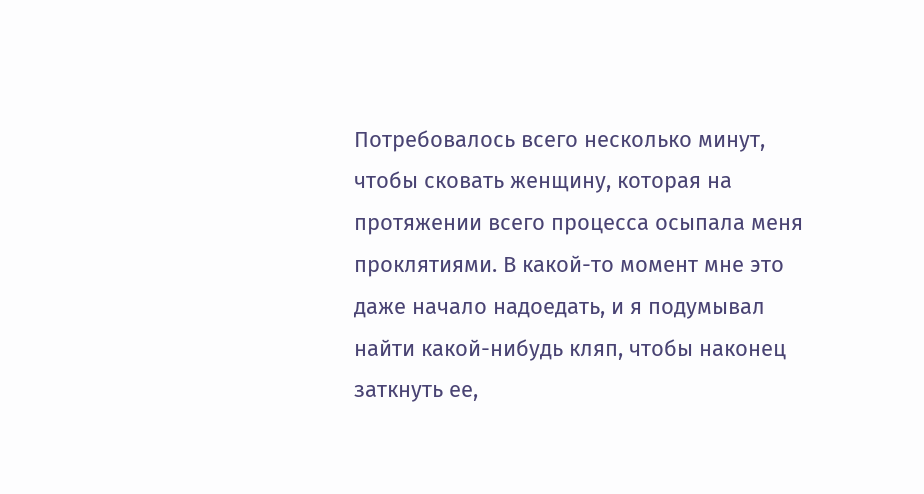Потребовалось всего несколько минут, чтобы сковать женщину, которая на протяжении всего процесса осыпала меня проклятиями. В какой-то момент мне это даже начало надоедать, и я подумывал найти какой-нибудь кляп, чтобы наконец заткнуть ее,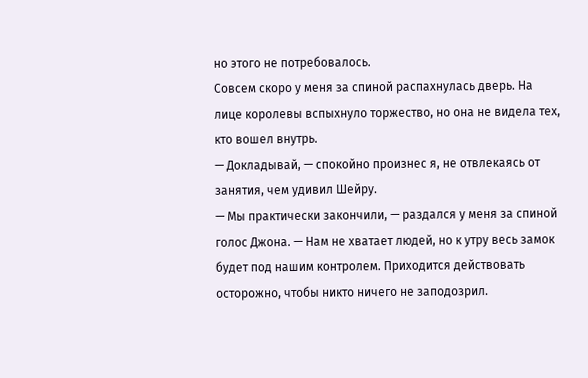но этого не потребовалось.
Совсем скоро у меня за спиной распахнулась дверь. На лице королевы вспыхнуло торжество, но она не видела тех, кто вошел внутрь.
— Докладывай, — спокойно произнес я, не отвлекаясь от занятия, чем удивил Шейру.
— Мы практически закончили, — раздался у меня за спиной голос Джона. — Нам не хватает людей, но к утру весь замок будет под нашим контролем. Приходится действовать осторожно, чтобы никто ничего не заподозрил.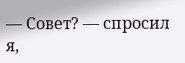— Совет? — спросил я,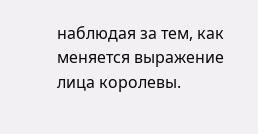наблюдая за тем, как меняется выражение лица королевы.